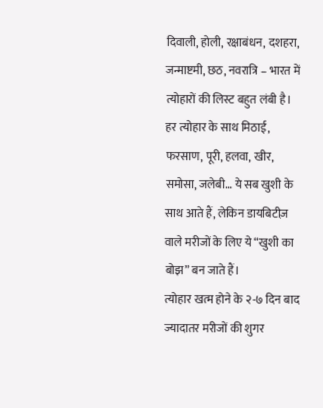दिवाली, होली, रक्षाबंधन, दशहरा, जन्माष्टमी, छठ, नवरात्रि – भारत में त्योहारों की लिस्ट बहुत लंबी है। हर त्योहार के साथ मिठाई, फरसाण, पूरी, हलवा, खीर, समोसा, जलेबी… ये सब खुशी के साथ आते हैं, लेकिन डायबिटीज़ वाले मरीजों के लिए ये “खुशी का बोझ” बन जाते हैं।
त्योहार खत्म होने के २-७ दिन बाद ज्यादातर मरीजों की शुगर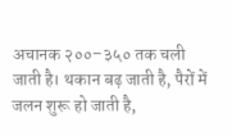अचानक २००–३५० तक चली जाती है। थकान बढ़ जाती है, पैरों में जलन शुरू हो जाती है,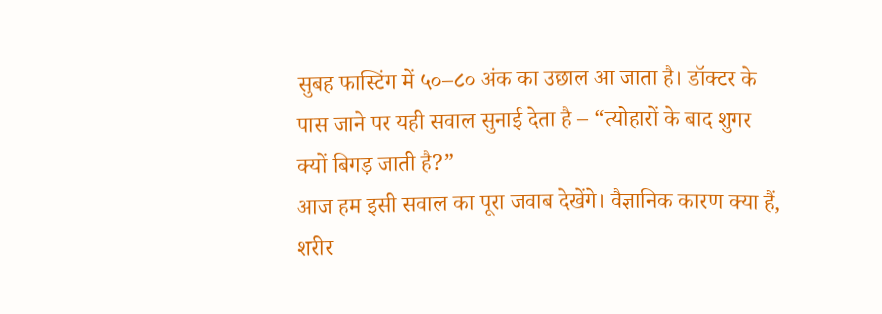सुबह फास्टिंग में ५०–८० अंक का उछाल आ जाता है। डॉक्टर के पास जाने पर यही सवाल सुनाई देता है – “त्योहारों के बाद शुगर क्यों बिगड़ जाती है?”
आज हम इसी सवाल का पूरा जवाब देखेंगे। वैज्ञानिक कारण क्या हैं, शरीर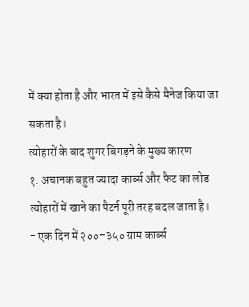में क्या होता है और भारत में इसे कैसे मैनेज किया जा सकता है।
त्योहारों के बाद शुगर बिगड़ने के मुख्य कारण
१. अचानक बहुत ज्यादा कार्ब्स और फैट का लोड
त्योहारों में खाने का पैटर्न पूरी तरह बदल जाता है।
- एक दिन में २००–३५० ग्राम कार्ब्स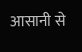आसानी से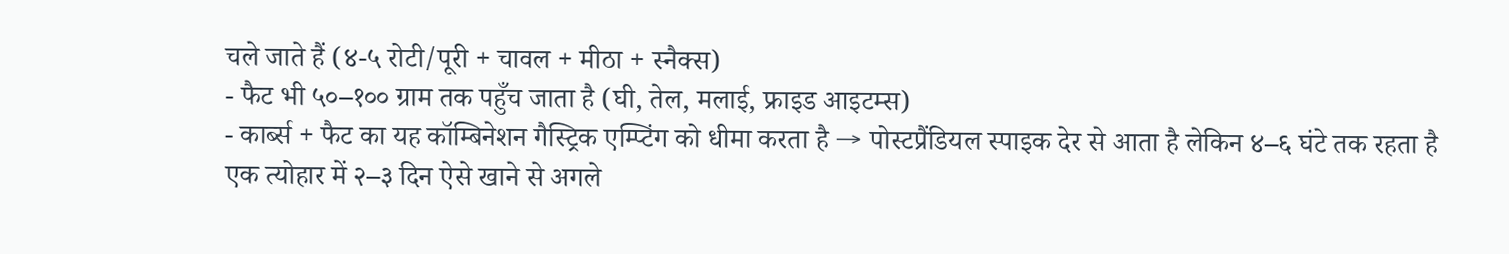चले जाते हैं (४-५ रोटी/पूरी + चावल + मीठा + स्नैक्स)
- फैट भी ५०–१०० ग्राम तक पहुँच जाता है (घी, तेल, मलाई, फ्राइड आइटम्स)
- कार्ब्स + फैट का यह कॉम्बिनेशन गैस्ट्रिक एम्प्टिंग को धीमा करता है → पोस्टप्रैंडियल स्पाइक देर से आता है लेकिन ४–६ घंटे तक रहता है
एक त्योहार में २–३ दिन ऐसे खाने से अगले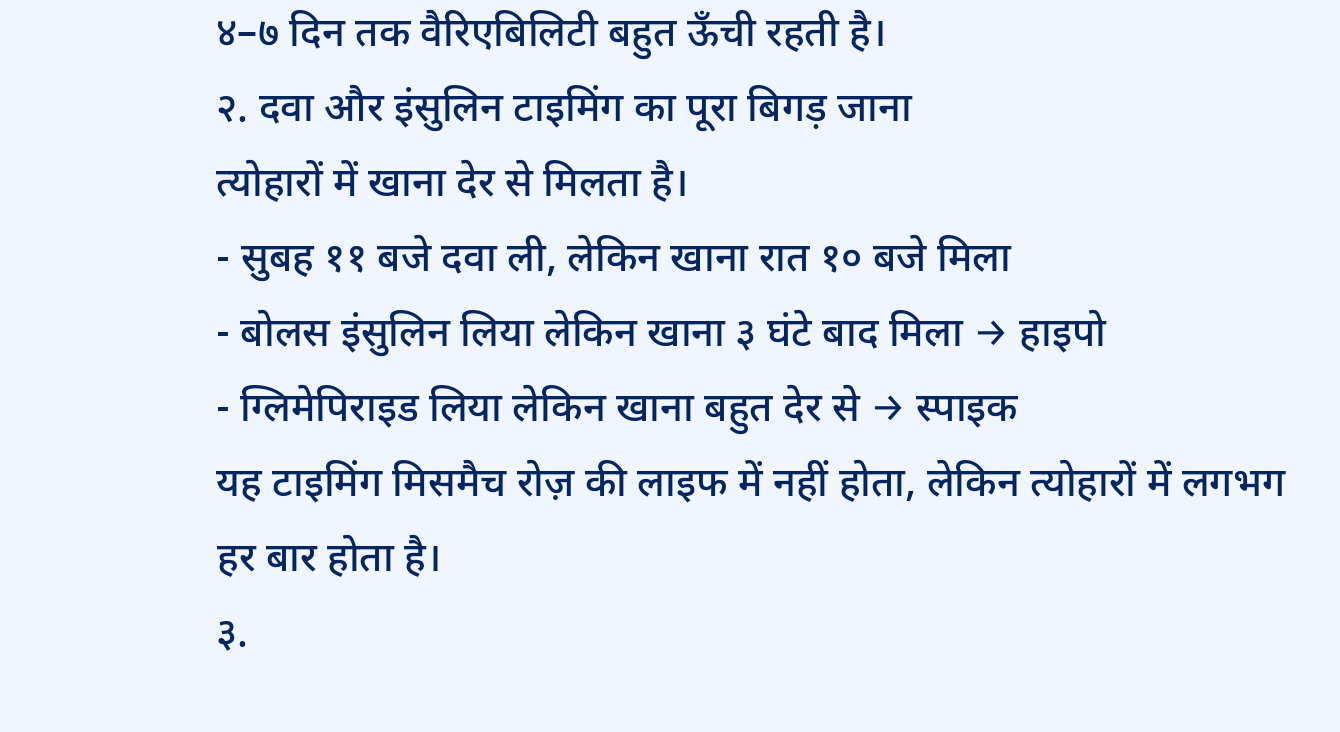४–७ दिन तक वैरिएबिलिटी बहुत ऊँची रहती है।
२. दवा और इंसुलिन टाइमिंग का पूरा बिगड़ जाना
त्योहारों में खाना देर से मिलता है।
- सुबह ११ बजे दवा ली, लेकिन खाना रात १० बजे मिला
- बोलस इंसुलिन लिया लेकिन खाना ३ घंटे बाद मिला → हाइपो
- ग्लिमेपिराइड लिया लेकिन खाना बहुत देर से → स्पाइक
यह टाइमिंग मिसमैच रोज़ की लाइफ में नहीं होता, लेकिन त्योहारों में लगभग हर बार होता है।
३.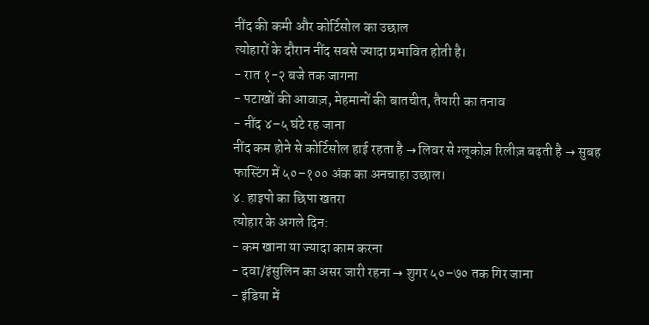नींद की कमी और कोर्टिसोल का उछाल
त्योहारों के दौरान नींद सबसे ज्यादा प्रभावित होती है।
- रात १-२ बजे तक जागना
- पटाखों की आवाज़, मेहमानों की बातचीत, तैयारी का तनाव
- नींद ४–५ घंटे रह जाना
नींद कम होने से कोर्टिसोल हाई रहता है → लिवर से ग्लूकोज़ रिलीज़ बढ़ती है → सुबह फास्टिंग में ५०–१०० अंक का अनचाहा उछाल।
४. हाइपो का छिपा खतरा
त्योहार के अगले दिन:
- कम खाना या ज्यादा काम करना
- दवा/इंसुलिन का असर जारी रहना → शुगर ५०–७० तक गिर जाना
- इंडिया में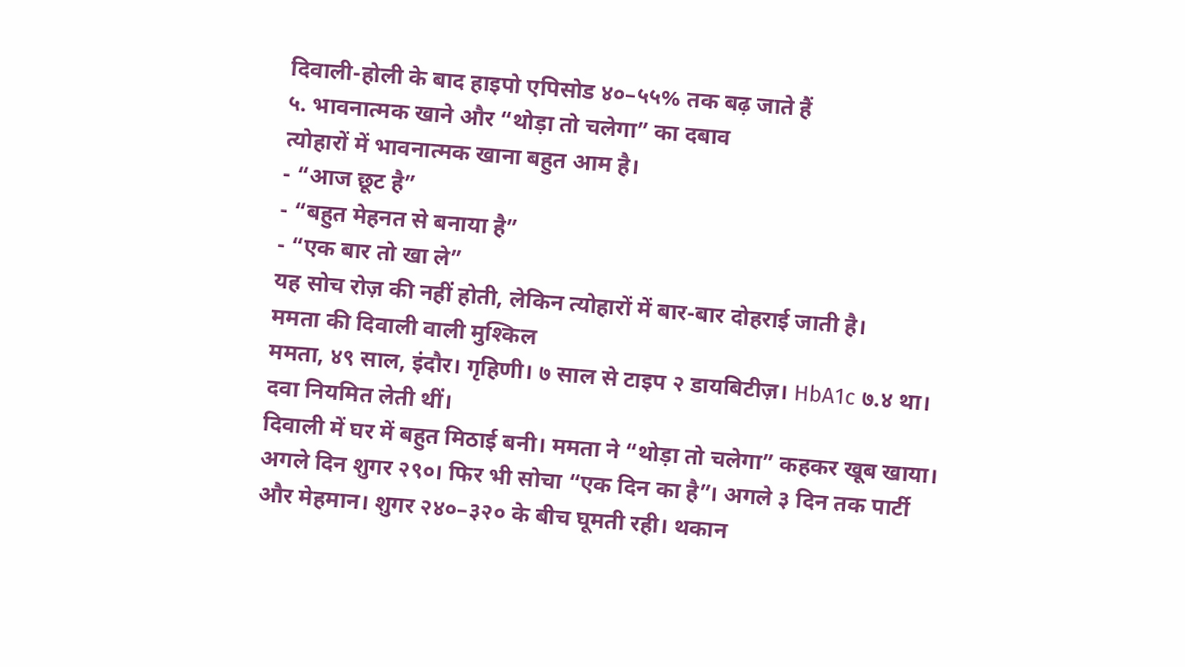दिवाली-होली के बाद हाइपो एपिसोड ४०–५५% तक बढ़ जाते हैं
५. भावनात्मक खाने और “थोड़ा तो चलेगा” का दबाव
त्योहारों में भावनात्मक खाना बहुत आम है।
- “आज छूट है”
- “बहुत मेहनत से बनाया है”
- “एक बार तो खा ले”
यह सोच रोज़ की नहीं होती, लेकिन त्योहारों में बार-बार दोहराई जाती है।
ममता की दिवाली वाली मुश्किल
ममता, ४९ साल, इंदौर। गृहिणी। ७ साल से टाइप २ डायबिटीज़। HbA1c ७.४ था। दवा नियमित लेती थीं।
दिवाली में घर में बहुत मिठाई बनी। ममता ने “थोड़ा तो चलेगा” कहकर खूब खाया। अगले दिन शुगर २९०। फिर भी सोचा “एक दिन का है”। अगले ३ दिन तक पार्टी और मेहमान। शुगर २४०–३२० के बीच घूमती रही। थकान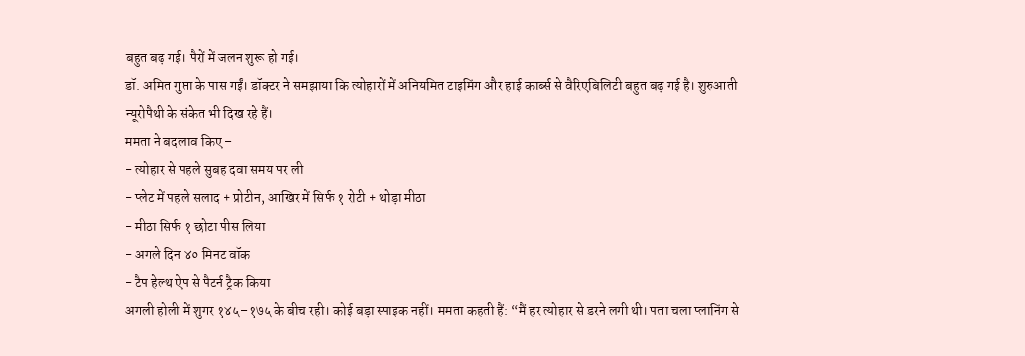बहुत बढ़ गई। पैरों में जलन शुरू हो गई।
डॉ. अमित गुप्ता के पास गईं। डॉक्टर ने समझाया कि त्योहारों में अनियमित टाइमिंग और हाई कार्ब्स से वैरिएबिलिटी बहुत बढ़ गई है। शुरुआती न्यूरोपैथी के संकेत भी दिख रहे हैं।
ममता ने बदलाव किए –
- त्योहार से पहले सुबह दवा समय पर ली
- प्लेट में पहले सलाद + प्रोटीन, आखिर में सिर्फ १ रोटी + थोड़ा मीठा
- मीठा सिर्फ १ छोटा पीस लिया
- अगले दिन ४० मिनट वॉक
- टैप हेल्थ ऐप से पैटर्न ट्रैक किया
अगली होली में शुगर १४५–१७५ के बीच रही। कोई बड़ा स्पाइक नहीं। ममता कहती हैं: “मैं हर त्योहार से डरने लगी थी। पता चला प्लानिंग से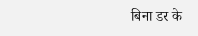बिना डर के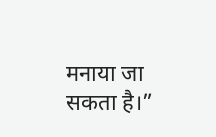मनाया जा सकता है।”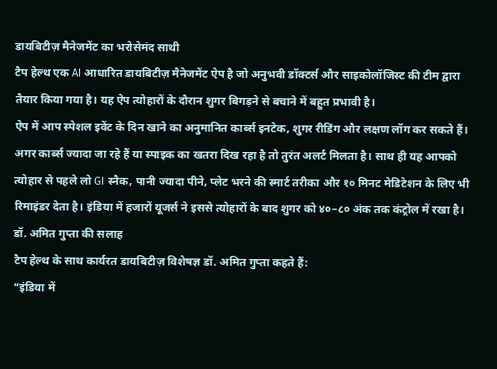डायबिटीज़ मैनेजमेंट का भरोसेमंद साथी
टैप हेल्थ एक AI आधारित डायबिटीज़ मैनेजमेंट ऐप है जो अनुभवी डॉक्टर्स और साइकोलॉजिस्ट की टीम द्वारा तैयार किया गया है। यह ऐप त्योहारों के दौरान शुगर बिगड़ने से बचाने में बहुत प्रभावी है।
ऐप में आप स्पेशल इवेंट के दिन खाने का अनुमानित कार्ब्स इनटेक, शुगर रीडिंग और लक्षण लॉग कर सकते हैं। अगर कार्ब्स ज्यादा जा रहे हैं या स्पाइक का खतरा दिख रहा है तो तुरंत अलर्ट मिलता है। साथ ही यह आपको त्योहार से पहले लो GI स्नैक, पानी ज्यादा पीने, प्लेट भरने की स्मार्ट तरीका और १० मिनट मेडिटेशन के लिए भी रिमाइंडर देता है। इंडिया में हजारों यूजर्स ने इससे त्योहारों के बाद शुगर को ४०–८० अंक तक कंट्रोल में रखा है।
डॉ. अमित गुप्ता की सलाह
टैप हेल्थ के साथ कार्यरत डायबिटीज़ विशेषज्ञ डॉ. अमित गुप्ता कहते हैं:
“इंडिया में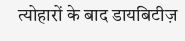त्योहारों के बाद डायबिटीज़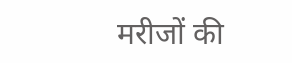मरीजों की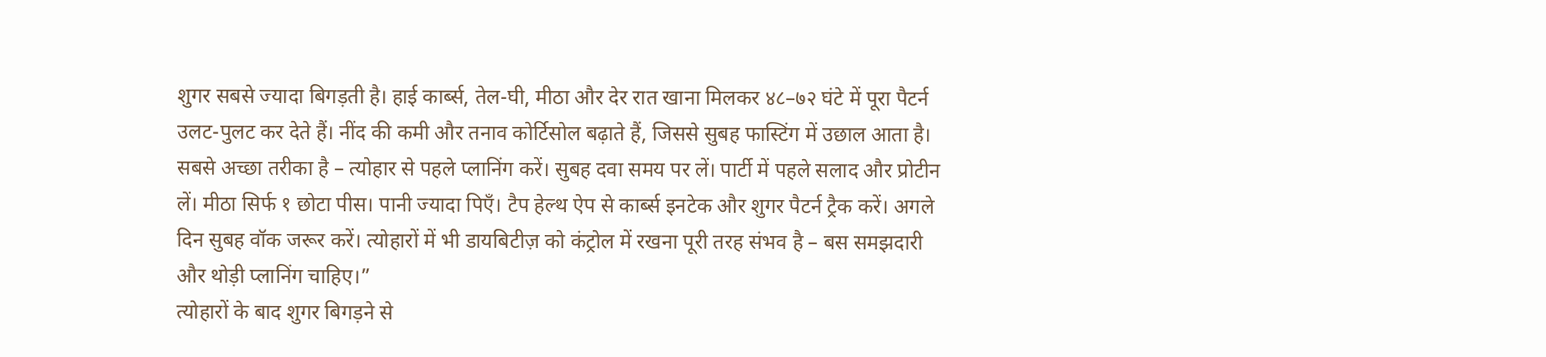शुगर सबसे ज्यादा बिगड़ती है। हाई कार्ब्स, तेल-घी, मीठा और देर रात खाना मिलकर ४८–७२ घंटे में पूरा पैटर्न उलट-पुलट कर देते हैं। नींद की कमी और तनाव कोर्टिसोल बढ़ाते हैं, जिससे सुबह फास्टिंग में उछाल आता है।
सबसे अच्छा तरीका है – त्योहार से पहले प्लानिंग करें। सुबह दवा समय पर लें। पार्टी में पहले सलाद और प्रोटीन लें। मीठा सिर्फ १ छोटा पीस। पानी ज्यादा पिएँ। टैप हेल्थ ऐप से कार्ब्स इनटेक और शुगर पैटर्न ट्रैक करें। अगले दिन सुबह वॉक जरूर करें। त्योहारों में भी डायबिटीज़ को कंट्रोल में रखना पूरी तरह संभव है – बस समझदारी और थोड़ी प्लानिंग चाहिए।”
त्योहारों के बाद शुगर बिगड़ने से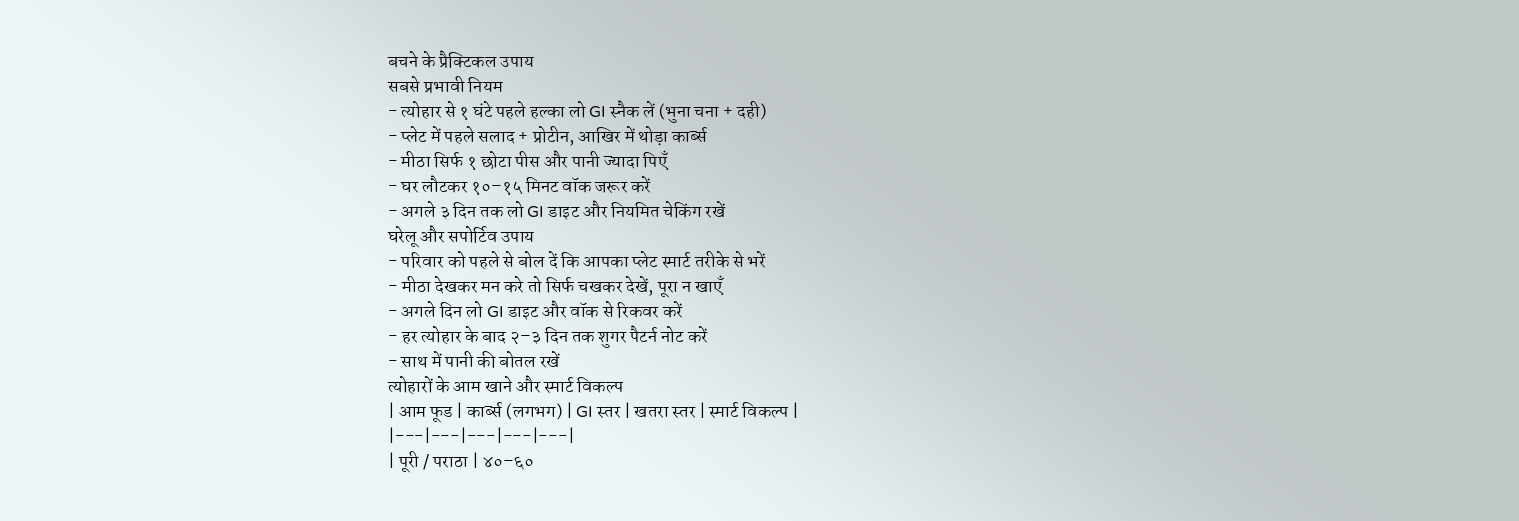बचने के प्रैक्टिकल उपाय
सबसे प्रभावी नियम
- त्योहार से १ घंटे पहले हल्का लो GI स्नैक लें (भुना चना + दही)
- प्लेट में पहले सलाद + प्रोटीन, आखिर में थोड़ा कार्ब्स
- मीठा सिर्फ १ छोटा पीस और पानी ज्यादा पिएँ
- घर लौटकर १०–१५ मिनट वॉक जरूर करें
- अगले ३ दिन तक लो GI डाइट और नियमित चेकिंग रखें
घरेलू और सपोर्टिव उपाय
- परिवार को पहले से बोल दें कि आपका प्लेट स्मार्ट तरीके से भरें
- मीठा देखकर मन करे तो सिर्फ चखकर देखें, पूरा न खाएँ
- अगले दिन लो GI डाइट और वॉक से रिकवर करें
- हर त्योहार के बाद २–३ दिन तक शुगर पैटर्न नोट करें
- साथ में पानी की बोतल रखें
त्योहारों के आम खाने और स्मार्ट विकल्प
| आम फूड | कार्ब्स (लगभग) | GI स्तर | खतरा स्तर | स्मार्ट विकल्प |
|---|---|---|---|---|
| पूरी / पराठा | ४०–६०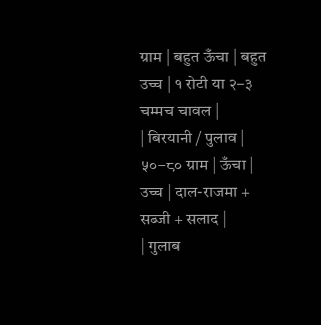ग्राम | बहुत ऊँचा | बहुत उच्च | १ रोटी या २–३ चम्मच चावल |
| बिरयानी / पुलाव | ५०–८० ग्राम | ऊँचा | उच्च | दाल-राजमा + सब्जी + सलाद |
| गुलाब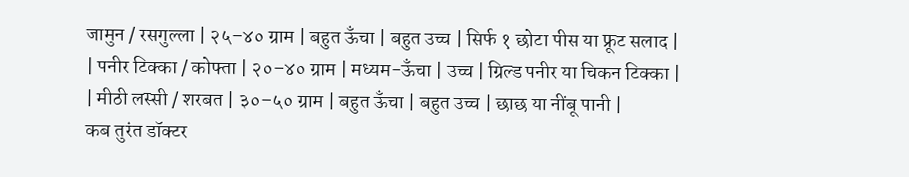जामुन / रसगुल्ला | २५–४० ग्राम | बहुत ऊँचा | बहुत उच्च | सिर्फ १ छोटा पीस या फ्रूट सलाद |
| पनीर टिक्का / कोफ्ता | २०–४० ग्राम | मध्यम-ऊँचा | उच्च | ग्रिल्ड पनीर या चिकन टिक्का |
| मीठी लस्सी / शरबत | ३०–५० ग्राम | बहुत ऊँचा | बहुत उच्च | छाछ या नींबू पानी |
कब तुरंत डॉक्टर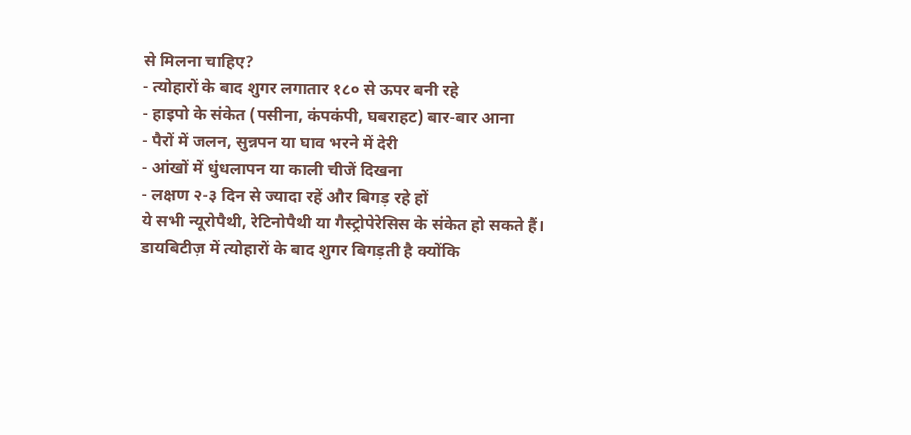से मिलना चाहिए?
- त्योहारों के बाद शुगर लगातार १८० से ऊपर बनी रहे
- हाइपो के संकेत (पसीना, कंपकंपी, घबराहट) बार-बार आना
- पैरों में जलन, सुन्नपन या घाव भरने में देरी
- आंखों में धुंधलापन या काली चीजें दिखना
- लक्षण २-३ दिन से ज्यादा रहें और बिगड़ रहे हों
ये सभी न्यूरोपैथी, रेटिनोपैथी या गैस्ट्रोपेरेसिस के संकेत हो सकते हैं।
डायबिटीज़ में त्योहारों के बाद शुगर बिगड़ती है क्योंकि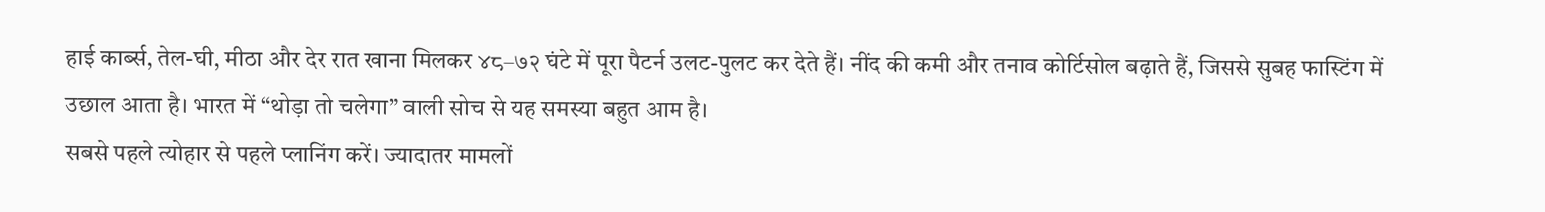हाई कार्ब्स, तेल-घी, मीठा और देर रात खाना मिलकर ४८–७२ घंटे में पूरा पैटर्न उलट-पुलट कर देते हैं। नींद की कमी और तनाव कोर्टिसोल बढ़ाते हैं, जिससे सुबह फास्टिंग में उछाल आता है। भारत में “थोड़ा तो चलेगा” वाली सोच से यह समस्या बहुत आम है।
सबसे पहले त्योहार से पहले प्लानिंग करें। ज्यादातर मामलों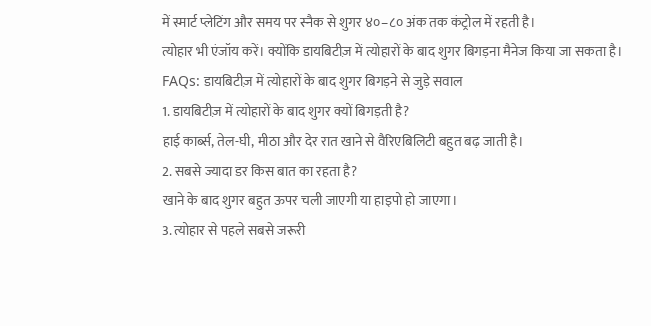में स्मार्ट प्लेटिंग और समय पर स्नैक से शुगर ४०–८० अंक तक कंट्रोल में रहती है।
त्योहार भी एंजॉय करें। क्योंकि डायबिटीज़ में त्योहारों के बाद शुगर बिगड़ना मैनेज किया जा सकता है।
FAQs: डायबिटीज़ में त्योहारों के बाद शुगर बिगड़ने से जुड़े सवाल
1. डायबिटीज़ में त्योहारों के बाद शुगर क्यों बिगड़ती है?
हाई कार्ब्स, तेल-घी, मीठा और देर रात खाने से वैरिएबिलिटी बहुत बढ़ जाती है।
2. सबसे ज्यादा डर किस बात का रहता है?
खाने के बाद शुगर बहुत ऊपर चली जाएगी या हाइपो हो जाएगा।
3. त्योहार से पहले सबसे जरूरी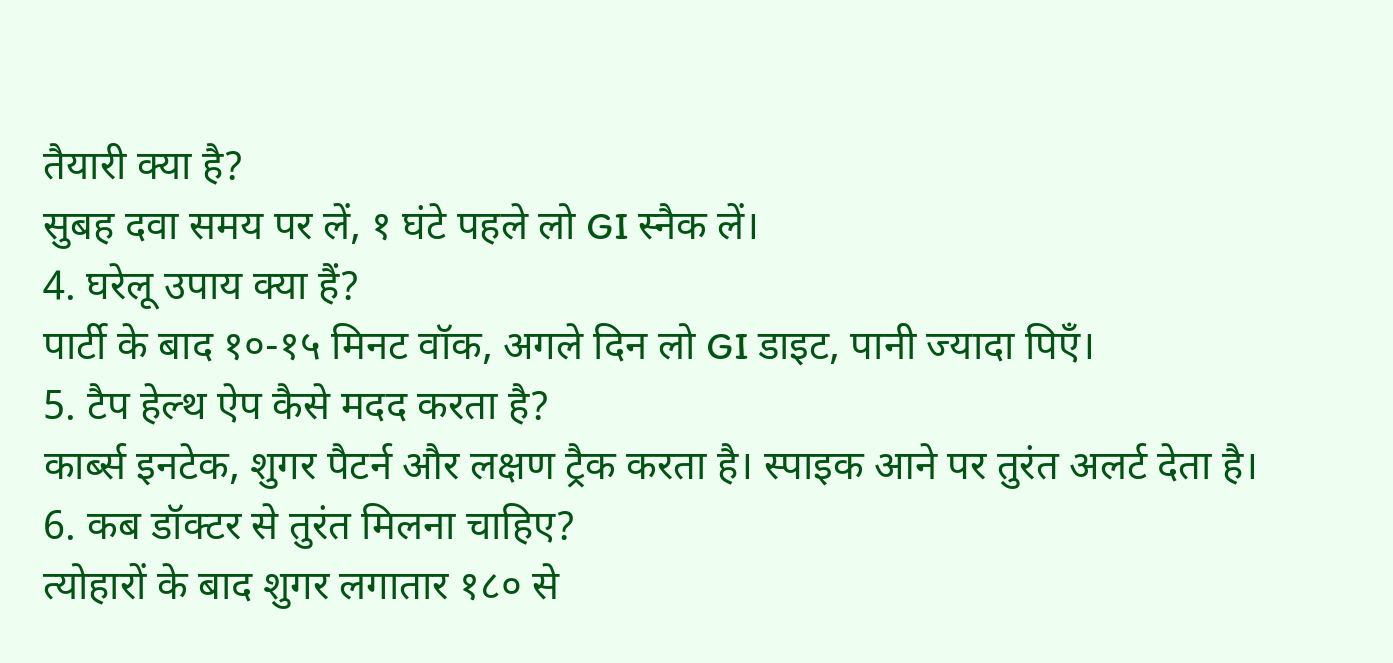तैयारी क्या है?
सुबह दवा समय पर लें, १ घंटे पहले लो GI स्नैक लें।
4. घरेलू उपाय क्या हैं?
पार्टी के बाद १०-१५ मिनट वॉक, अगले दिन लो GI डाइट, पानी ज्यादा पिएँ।
5. टैप हेल्थ ऐप कैसे मदद करता है?
कार्ब्स इनटेक, शुगर पैटर्न और लक्षण ट्रैक करता है। स्पाइक आने पर तुरंत अलर्ट देता है।
6. कब डॉक्टर से तुरंत मिलना चाहिए?
त्योहारों के बाद शुगर लगातार १८० से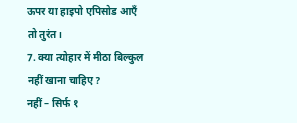ऊपर या हाइपो एपिसोड आएँ तो तुरंत।
7. क्या त्योहार में मीठा बिल्कुल नहीं खाना चाहिए?
नहीं – सिर्फ १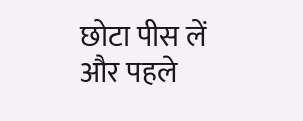छोटा पीस लें और पहले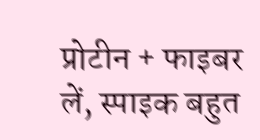प्रोटीन + फाइबर लें, स्पाइक बहुत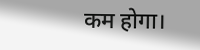कम होगा।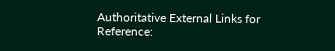Authoritative External Links for Reference: